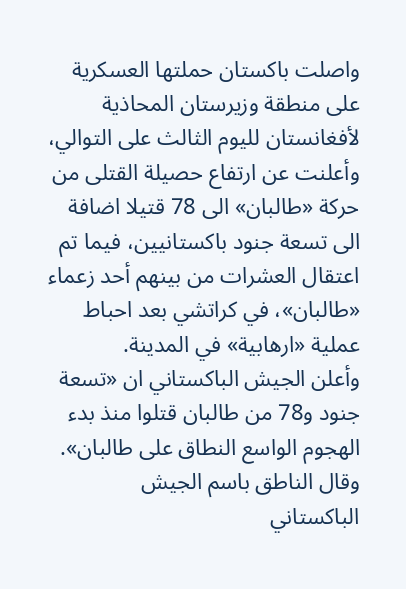واصلت باكستان حملتها العسكرية على منطقة وزيرستان المحاذية لأفغانستان لليوم الثالث على التوالي، وأعلنت عن ارتفاع حصيلة القتلى من حركة «طالبان» الى 78 قتيلا اضافة الى تسعة جنود باكستانيين، فيما تم اعتقال العشرات من بينهم أحد زعماء «طالبان»، في كراتشي بعد احباط عملية «ارهابية» في المدينة.
وأعلن الجيش الباكستاني ان «تسعة جنود و78 من طالبان قتلوا منذ بدء الهجوم الواسع النطاق على طالبان». وقال الناطق باسم الجيش الباكستاني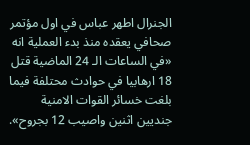الجنرال اطهر عباس في اول مؤتمر صحافي يعقده منذ بدء العملية انه «في الساعات الـ 24 الماضية قتل 18 ارهابيا في حوادث محتلفة فيما بلغت خسائر القوات الامنية جنديين اثنين واصيب 12 بجروح».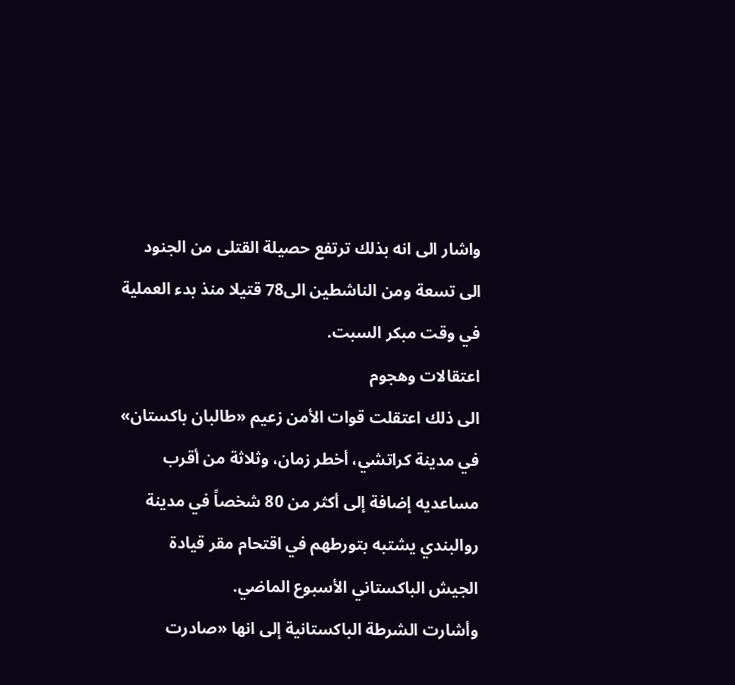واشار الى انه بذلك ترتفع حصيلة القتلى من الجنود الى تسعة ومن الناشطين الى78 قتيلا منذ بدء العملية في وقت مبكر السبت.
اعتقالات وهجوم
الى ذلك اعتقلت قوات الأمن زعيم «طالبان باكستان» في مدينة كراتشي، أخطر زمان، وثلاثة من أقرب مساعديه إضافة إلى أكثر من 80 شخصاً في مدينة روالبندي يشتبه بتورطهم في اقتحام مقر قيادة الجيش الباكستاني الأسبوع الماضي.
وأشارت الشرطة الباكستانية إلى انها «صادرت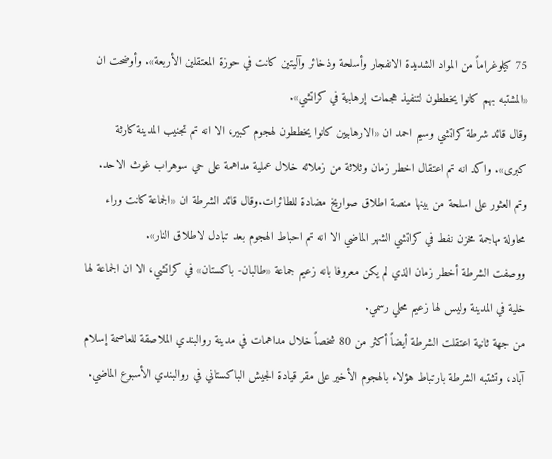75 كيلوغراماً من المواد الشديدة الانفجار وأسلحة وذخائر وآليتين كانت في حوزة المعتقلين الأربعة». وأوضحت ان «المشتبه بهم كانوا يخططون لتنفيذ هجمات إرهابية في كراتشي».
وقال قائد شرطة كراتشي وسيم احمد ان «الارهابيين كانوا يخططون لهجوم كبير، الا انه تم تجنيب المدينة كارثة كبرى». واكد انه تم اعتقال اخطر زمان وثلاثة من زملائه خلال عملية مداهمة على حي سوهراب غوث الاحد.
وتم العثور على اسلحة من بينها منصة اطلاق صواريخ مضادة للطائرات.وقال قائد الشرطة ان «الجماعة كانت وراء محاولة مهاجمة مخزن نفط في كراتشي الشهر الماضي الا انه تم احباط الهجوم بعد تبادل لاطلاق النار».
ووصفت الشرطة أخطر زمان الذي لم يكن معروفا بانه زعيم جماعة «طالبان- باكستان» في كراتشي، الا ان الجماعة لها خلية في المدينة وليس لها زعيم محلي رسمي.
من جهة ثانية اعتقلت الشرطة أيضاً أكثر من 80 شخصاً خلال مداهمات في مدينة روالبندي الملاصقة للعاصمة إسلام آباد، وتشتبه الشرطة بارتباط هؤلاء بالهجوم الأخير على مقر قيادة الجيش الباكستاني في روالبندي الأسبوع الماضي.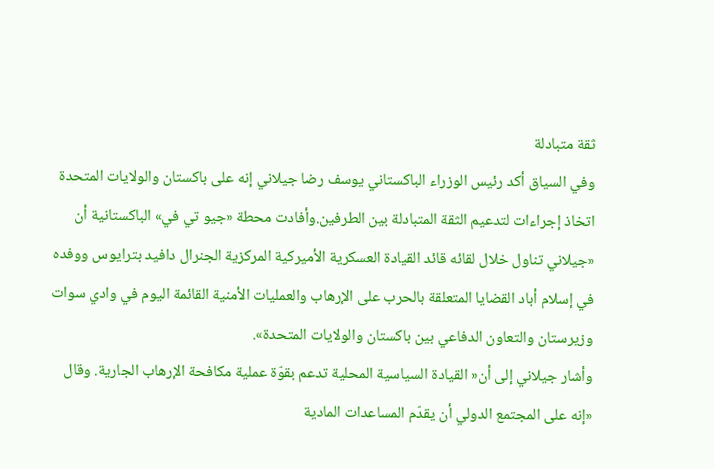ثقة متبادلة
وفي السياق أكد رئيس الوزراء الباكستاني يوسف رضا جيلاني إنه على باكستان والولايات المتحدة اتخاذ إجراءات لتدعيم الثقة المتبادلة بين الطرفين.وأفادت محطة «جيو تي في» الباكستانية أن «جيلاني تناول خلال لقائه قائد القيادة العسكرية الأميركية المركزية الجنرال دافيد بترايوس ووفده في إسلام أباد القضايا المتعلقة بالحرب على الإرهاب والعمليات الأمنية القائمة اليوم في وادي سوات وزيرستان والتعاون الدفاعي بين باكستان والولايات المتحدة».
وأشار جيلاني إلى أن« القيادة السياسية المحلية تدعم بقوّة عملية مكافحة الإرهاب الجارية. وقال «إنه على المجتمع الدولي أن يقدّم المساعدات المادية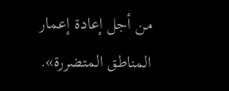من أجل إعادة إعمار المناطق المتضررة».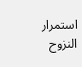استمرار النزوح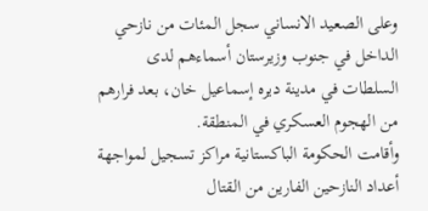وعلى الصعيد الانساني سجل المئات من نازحي الداخل في جنوب وزيرستان أسماءهم لدى السلطات في مدينة ديره إسماعيل خان، بعد فرارهم من الهجوم العسكري في المنطقة.
وأقامت الحكومة الباكستانية مراكز تسجيل لمواجهة أعداد النازحين الفارين من القتال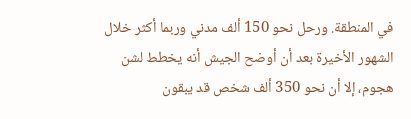في المنطقة. ورحل نحو 150 ألف مدني وربما أكثر خلال الشهور الأخيرة بعد أن أوضح الجيش أنه يخطط لشن هجوم، إلا أن نحو 350 ألف شخص قد يبقون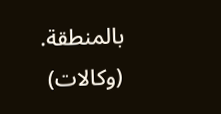بالمنطقة.
(وكالات)